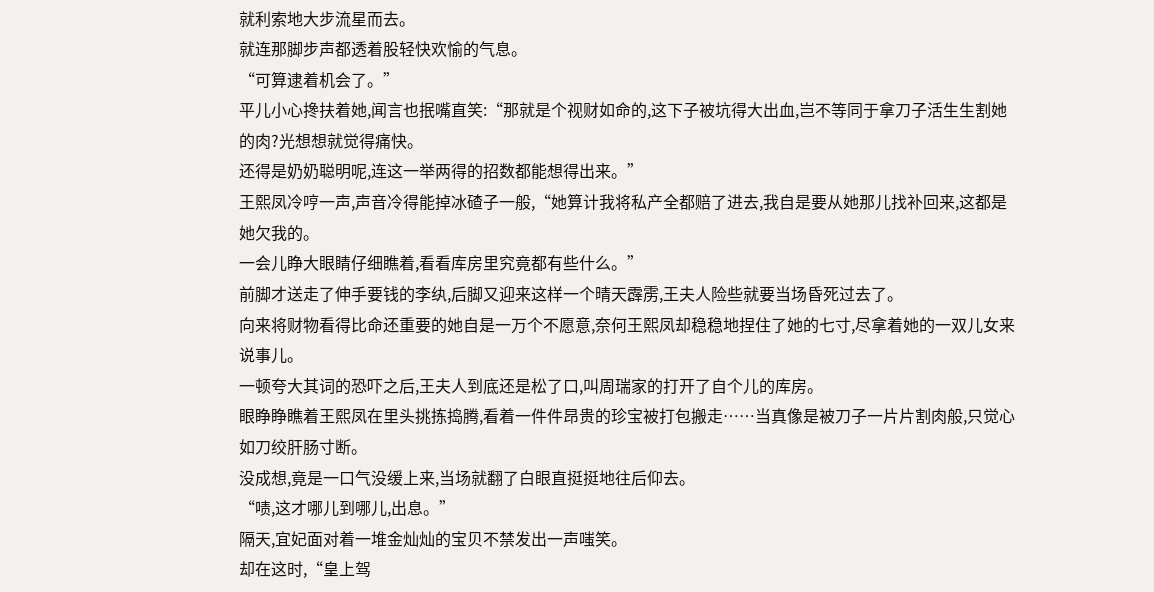就利索地大步流星而去。
就连那脚步声都透着股轻快欢愉的气息。
“可算逮着机会了。”
平儿小心搀扶着她,闻言也抿嘴直笑:“那就是个视财如命的,这下子被坑得大出血,岂不等同于拿刀子活生生割她的肉?光想想就觉得痛快。
还得是奶奶聪明呢,连这一举两得的招数都能想得出来。”
王熙凤冷哼一声,声音冷得能掉冰碴子一般,“她算计我将私产全都赔了进去,我自是要从她那儿找补回来,这都是她欠我的。
一会儿睁大眼睛仔细瞧着,看看库房里究竟都有些什么。”
前脚才送走了伸手要钱的李纨,后脚又迎来这样一个晴天霹雳,王夫人险些就要当场昏死过去了。
向来将财物看得比命还重要的她自是一万个不愿意,奈何王熙凤却稳稳地捏住了她的七寸,尽拿着她的一双儿女来说事儿。
一顿夸大其词的恐吓之后,王夫人到底还是松了口,叫周瑞家的打开了自个儿的库房。
眼睁睁瞧着王熙凤在里头挑拣捣腾,看着一件件昂贵的珍宝被打包搬走……当真像是被刀子一片片割肉般,只觉心如刀绞肝肠寸断。
没成想,竟是一口气没缓上来,当场就翻了白眼直挺挺地往后仰去。
“啧,这才哪儿到哪儿,出息。”
隔天,宜妃面对着一堆金灿灿的宝贝不禁发出一声嗤笑。
却在这时,“皇上驾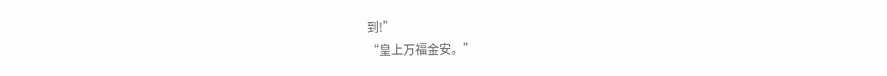到!”
“皇上万福金安。”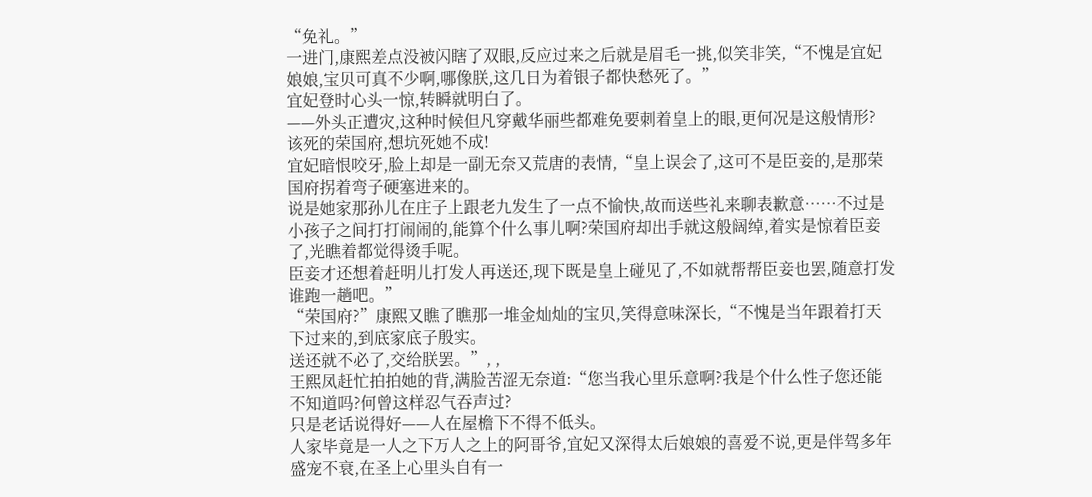“免礼。”
一进门,康熙差点没被闪瞎了双眼,反应过来之后就是眉毛一挑,似笑非笑,“不愧是宜妃娘娘,宝贝可真不少啊,哪像朕,这几日为着银子都快愁死了。”
宜妃登时心头一惊,转瞬就明白了。
——外头正遭灾,这种时候但凡穿戴华丽些都难免要刺着皇上的眼,更何况是这般情形?
该死的荣国府,想坑死她不成!
宜妃暗恨咬牙,脸上却是一副无奈又荒唐的表情,“皇上误会了,这可不是臣妾的,是那荣国府拐着弯子硬塞进来的。
说是她家那孙儿在庄子上跟老九发生了一点不愉快,故而送些礼来聊表歉意……不过是小孩子之间打打闹闹的,能算个什么事儿啊?荣国府却出手就这般阔绰,着实是惊着臣妾了,光瞧着都觉得烫手呢。
臣妾才还想着赶明儿打发人再送还,现下既是皇上碰见了,不如就帮帮臣妾也罢,随意打发谁跑一趟吧。”
“荣国府?”康熙又瞧了瞧那一堆金灿灿的宝贝,笑得意味深长,“不愧是当年跟着打天下过来的,到底家底子殷实。
送还就不必了,交给朕罢。”, ,
王熙凤赶忙拍拍她的背,满脸苦涩无奈道:“您当我心里乐意啊?我是个什么性子您还能不知道吗?何曾这样忍气吞声过?
只是老话说得好——人在屋檐下不得不低头。
人家毕竟是一人之下万人之上的阿哥爷,宜妃又深得太后娘娘的喜爱不说,更是伴驾多年盛宠不衰,在圣上心里头自有一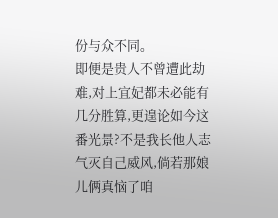份与众不同。
即便是贵人不曾遭此劫难,对上宜妃都未必能有几分胜算,更遑论如今这番光景?不是我长他人志气灭自己威风,倘若那娘儿俩真恼了咱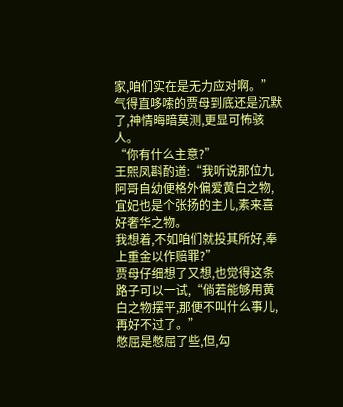家,咱们实在是无力应对啊。”
气得直哆嗦的贾母到底还是沉默了,神情晦暗莫测,更显可怖骇人。
“你有什么主意?”
王熙凤斟酌道:“我听说那位九阿哥自幼便格外偏爱黄白之物,宜妃也是个张扬的主儿,素来喜好奢华之物。
我想着,不如咱们就投其所好,奉上重金以作赔罪?”
贾母仔细想了又想,也觉得这条路子可以一试,“倘若能够用黄白之物摆平,那便不叫什么事儿,再好不过了。”
憋屈是憋屈了些,但,勾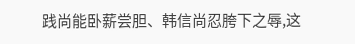践尚能卧薪尝胆、韩信尚忍胯下之辱,这